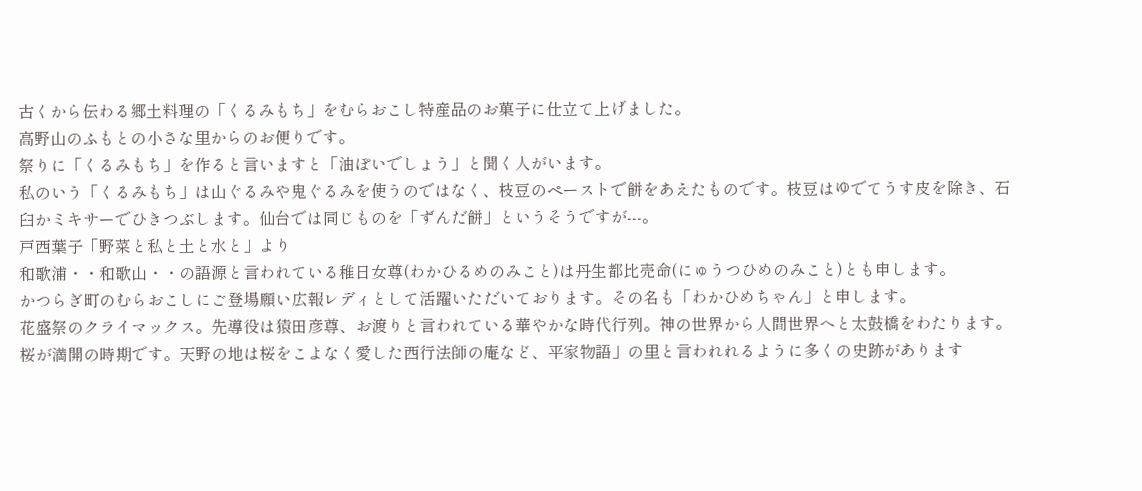古くから伝わる郷土料理の「くるみもち」をむらおこし特産品のお菓子に仕立て上げました。
高野山のふもとの小さな里からのお便りです。
祭りに「くるみもち」を作ると言いますと「油ぽいでしょう」と聞く人がいます。
私のいう「くるみもち」は山ぐるみや鬼ぐるみを使うのではなく、枝豆のペーストで餅をあえたものです。枝豆はゆでてうす皮を除き、石臼かミキサーでひきつぶします。仙台では同じものを「ずんだ餅」というそうですが---。
戸西葉子「野菜と私と土と水と」より
和歌浦・・和歌山・・の語源と言われている稚日女尊(わかひるめのみこと)は丹生都比売命(にゅうつひめのみこと)とも申します。
かつらぎ町のむらおこしにご登場願い広報レディとして活躍いただいております。その名も「わかひめちゃん」と申します。
花盛祭のクライマックス。先導役は猿田彦尊、お渡りと言われている華やかな時代行列。神の世界から人間世界へと太鼓橋をわたります。
桜が満開の時期です。天野の地は桜をこよなく愛した西行法師の庵など、平家物語」の里と言われれるように多くの史跡があります